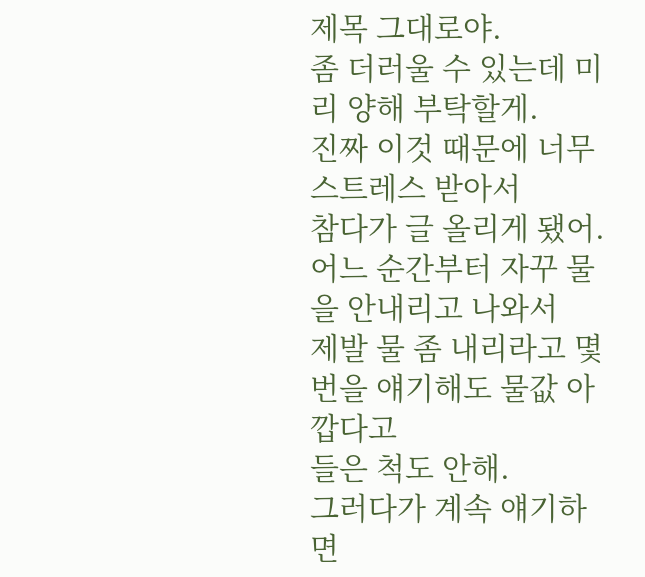제목 그대로야.
좀 더러울 수 있는데 미리 양해 부탁할게.
진짜 이것 때문에 너무 스트레스 받아서
참다가 글 올리게 됐어.
어느 순간부터 자꾸 물을 안내리고 나와서
제발 물 좀 내리라고 몇번을 얘기해도 물값 아깝다고
들은 척도 안해.
그러다가 계속 얘기하면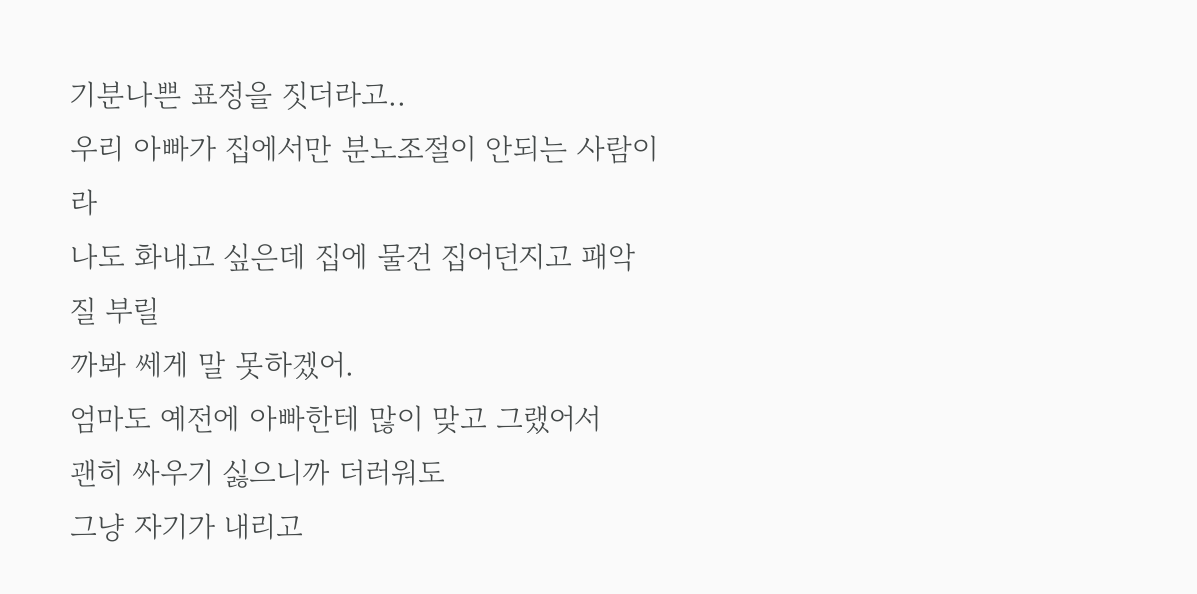기분나쁜 표정을 짓더라고..
우리 아빠가 집에서만 분노조절이 안되는 사람이라
나도 화내고 싶은데 집에 물건 집어던지고 패악질 부릴
까봐 쎄게 말 못하겠어.
엄마도 예전에 아빠한테 많이 맞고 그랬어서
괜히 싸우기 싫으니까 더러워도
그냥 자기가 내리고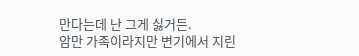만다는데 난 그게 싫거든.
암만 가족이라지만 변기에서 지린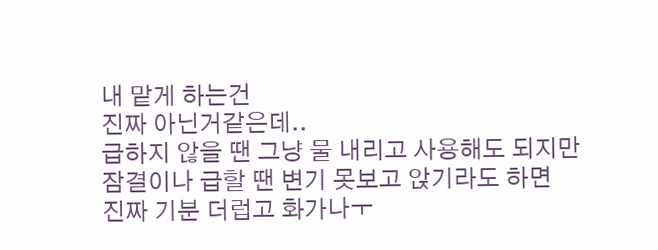내 맡게 하는건
진짜 아닌거같은데..
급하지 않을 땐 그냥 물 내리고 사용해도 되지만
잠결이나 급할 땐 변기 못보고 앉기라도 하면
진짜 기분 더럽고 화가나ㅜ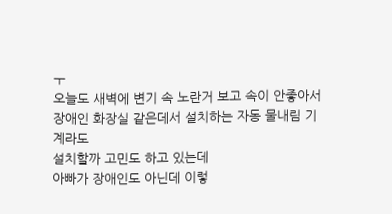ㅜ
오늘도 새벽에 변기 속 노란거 보고 속이 안좋아서
장애인 화장실 같은데서 설치하는 자동 물내림 기계라도
설치할까 고민도 하고 있는데
아빠가 장애인도 아닌데 이렇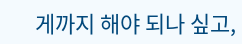게까지 해야 되나 싶고,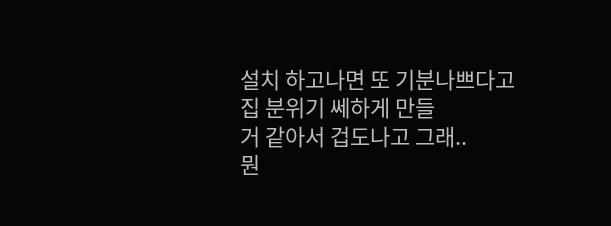설치 하고나면 또 기분나쁘다고 집 분위기 쎄하게 만들
거 같아서 겁도나고 그래..
뭔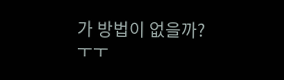가 방법이 없을까?ㅜㅜ